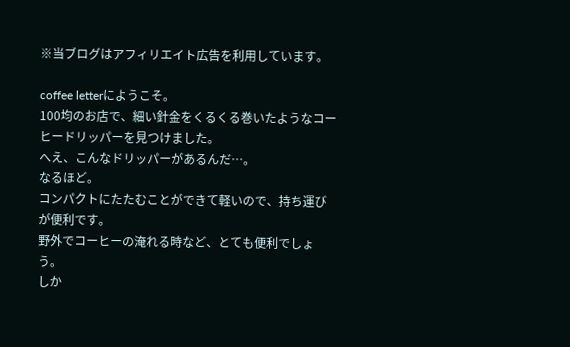※当ブログはアフィリエイト広告を利用しています。

coffee letterにようこそ。
100均のお店で、細い針金をくるくる巻いたようなコーヒードリッパーを見つけました。
へえ、こんなドリッパーがあるんだ…。
なるほど。
コンパクトにたたむことができて軽いので、持ち運びが便利です。
野外でコーヒーの淹れる時など、とても便利でしょう。
しか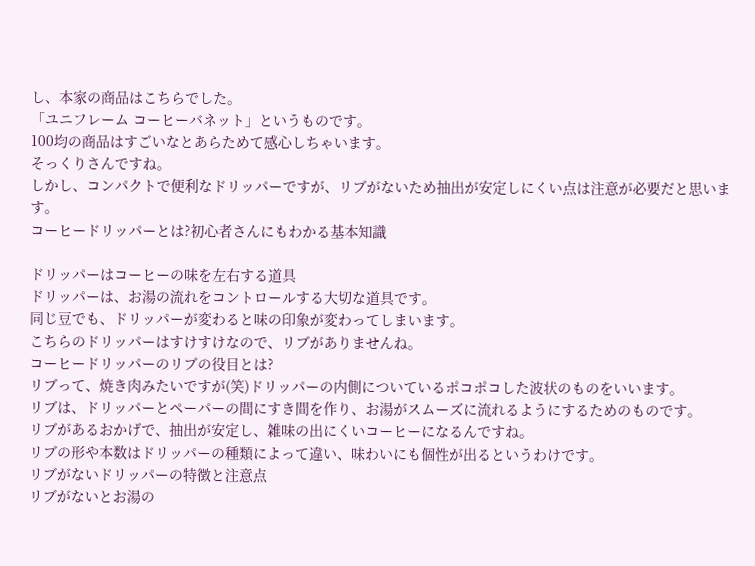し、本家の商品はこちらでした。
「ユニフレーム コーヒーバネット」というものです。
100均の商品はすごいなとあらためて感心しちゃいます。
そっくりさんですね。
しかし、コンパクトで便利なドリッパーですが、リブがないため抽出が安定しにくい点は注意が必要だと思います。
コーヒードリッパーとは?初心者さんにもわかる基本知識

ドリッパーはコーヒーの味を左右する道具
ドリッパーは、お湯の流れをコントロールする大切な道具です。
同じ豆でも、ドリッパーが変わると味の印象が変わってしまいます。
こちらのドリッパーはすけすけなので、リブがありませんね。
コーヒードリッパーのリブの役目とは?
リブって、焼き肉みたいですが(笑)ドリッパーの内側についているポコポコした波状のものをいいます。
リブは、ドリッパーとペーパーの間にすき間を作り、お湯がスムーズに流れるようにするためのものです。
リブがあるおかげで、抽出が安定し、雑味の出にくいコーヒーになるんですね。
リブの形や本数はドリッパーの種類によって違い、味わいにも個性が出るというわけです。
リブがないドリッパーの特徴と注意点
リブがないとお湯の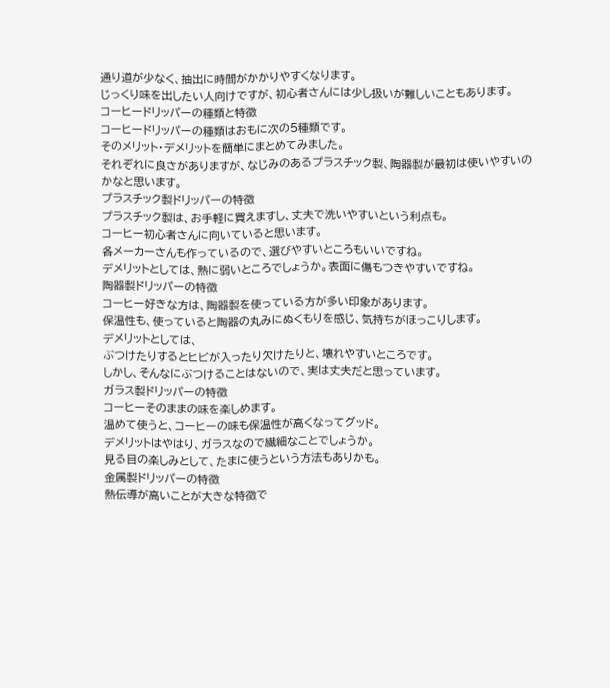通り道が少なく、抽出に時間がかかりやすくなります。
じっくり味を出したい人向けですが、初心者さんには少し扱いが難しいこともあります。
コーヒードリッパーの種類と特徴
コーヒードリッパーの種類はおもに次の5種類です。
そのメリット・デメリットを簡単にまとめてみました。
それぞれに良さがありますが、なじみのあるプラスチック製、陶器製が最初は使いやすいのかなと思います。
プラスチック製ドリッパーの特徴
プラスチック製は、お手軽に買えますし、丈夫で洗いやすいという利点も。
コーヒー初心者さんに向いていると思います。
各メーカーさんも作っているので、選びやすいところもいいですね。
デメリットとしては、熱に弱いところでしょうか。表面に傷もつきやすいですね。
陶器製ドリッパーの特徴
コーヒー好きな方は、陶器製を使っている方が多い印象があります。
保温性も、使っていると陶器の丸みにぬくもりを感じ、気持ちがほっこりします。
デメリットとしては、
ぶつけたりするとヒビが入ったり欠けたりと、壊れやすいところです。
しかし、そんなにぶつけることはないので、実は丈夫だと思っています。
ガラス製ドリッパーの特徴
コーヒーそのままの味を楽しめます。
温めて使うと、コーヒーの味も保温性が高くなってグッド。
デメリットはやはり、ガラスなので繊細なことでしょうか。
見る目の楽しみとして、たまに使うという方法もありかも。
金属製ドリッパーの特徴
熱伝導が高いことが大きな特徴で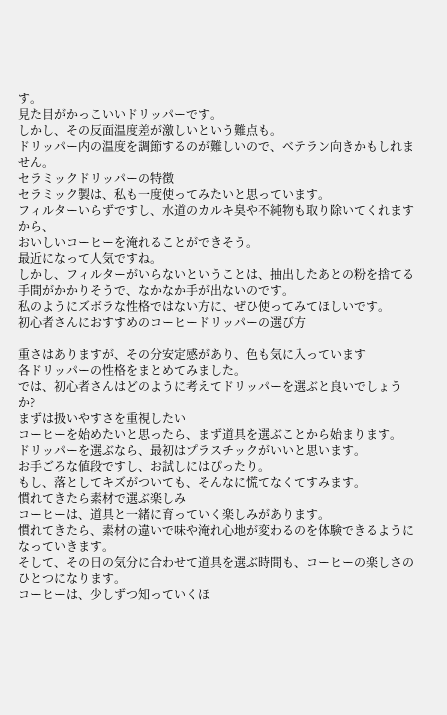す。
見た目がかっこいいドリッパーです。
しかし、その反面温度差が激しいという難点も。
ドリッパー内の温度を調節するのが難しいので、ベテラン向きかもしれません。
セラミックドリッパーの特徴
セラミック製は、私も一度使ってみたいと思っています。
フィルターいらずですし、水道のカルキ臭や不純物も取り除いてくれますから、
おいしいコーヒーを淹れることができそう。
最近になって人気ですね。
しかし、フィルターがいらないということは、抽出したあとの粉を捨てる手間がかかりそうで、なかなか手が出ないのです。
私のようにズボラな性格ではない方に、ぜひ使ってみてほしいです。
初心者さんにおすすめのコーヒードリッパーの選び方

重さはありますが、その分安定感があり、色も気に入っています
各ドリッパーの性格をまとめてみました。
では、初心者さんはどのように考えてドリッパーを選ぶと良いでしょうか?
まずは扱いやすさを重視したい
コーヒーを始めたいと思ったら、まず道具を選ぶことから始まります。
ドリッパーを選ぶなら、最初はプラスチックがいいと思います。
お手ごろな値段ですし、お試しにはぴったり。
もし、落としてキズがついても、そんなに慌てなくてすみます。
慣れてきたら素材で選ぶ楽しみ
コーヒーは、道具と一緒に育っていく楽しみがあります。
慣れてきたら、素材の違いで味や淹れ心地が変わるのを体験できるようになっていきます。
そして、その日の気分に合わせて道具を選ぶ時間も、コーヒーの楽しさのひとつになります。
コーヒーは、少しずつ知っていくほ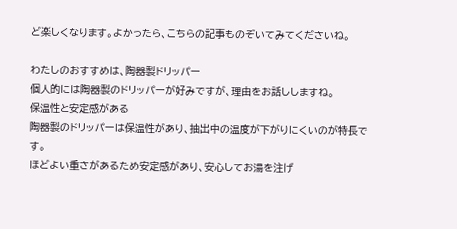ど楽しくなります。よかったら、こちらの記事ものぞいてみてくださいね。

わたしのおすすめは、陶器製ドリッパー
個人的には陶器製のドリッパーが好みですが、理由をお話ししますね。
保温性と安定感がある
陶器製のドリッパーは保温性があり、抽出中の温度が下がりにくいのが特長です。
ほどよい重さがあるため安定感があり、安心してお湯を注げ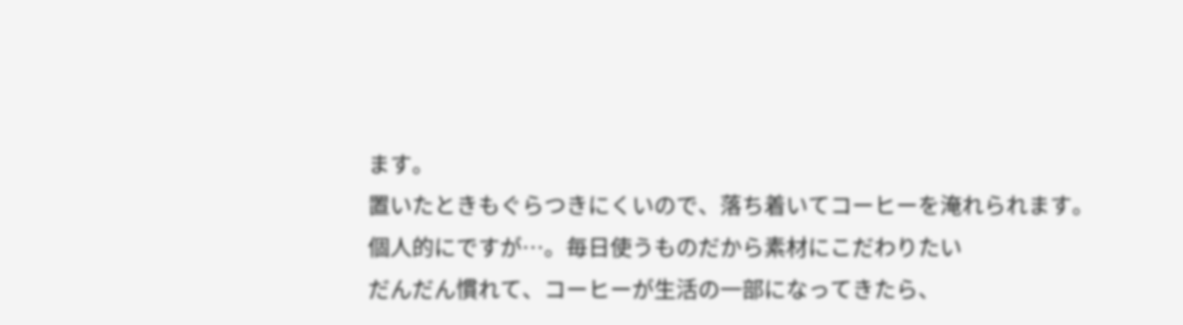ます。
置いたときもぐらつきにくいので、落ち着いてコーヒーを淹れられます。
個人的にですが…。毎日使うものだから素材にこだわりたい
だんだん慣れて、コーヒーが生活の一部になってきたら、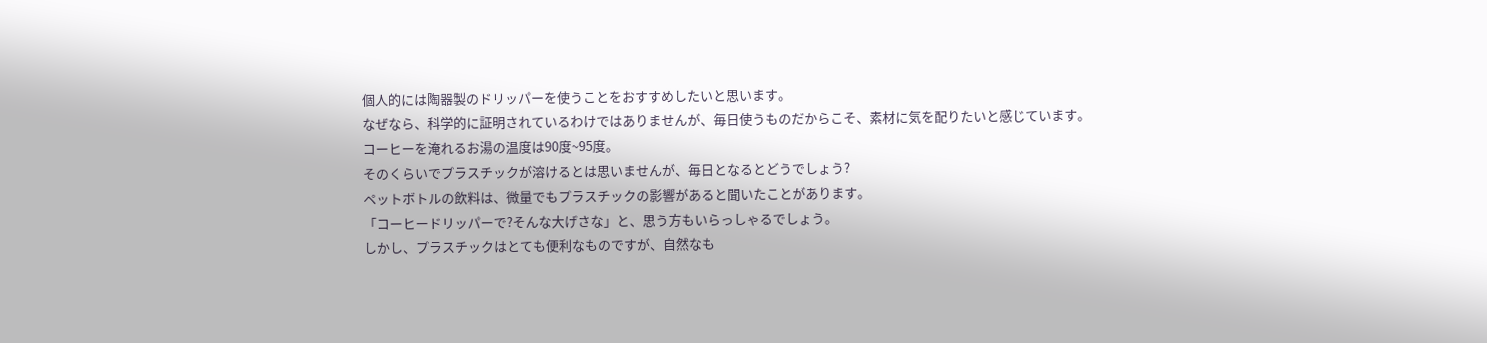個人的には陶器製のドリッパーを使うことをおすすめしたいと思います。
なぜなら、科学的に証明されているわけではありませんが、毎日使うものだからこそ、素材に気を配りたいと感じています。
コーヒーを淹れるお湯の温度は90度~95度。
そのくらいでプラスチックが溶けるとは思いませんが、毎日となるとどうでしょう?
ペットボトルの飲料は、微量でもプラスチックの影響があると聞いたことがあります。
「コーヒードリッパーで?そんな大げさな」と、思う方もいらっしゃるでしょう。
しかし、プラスチックはとても便利なものですが、自然なも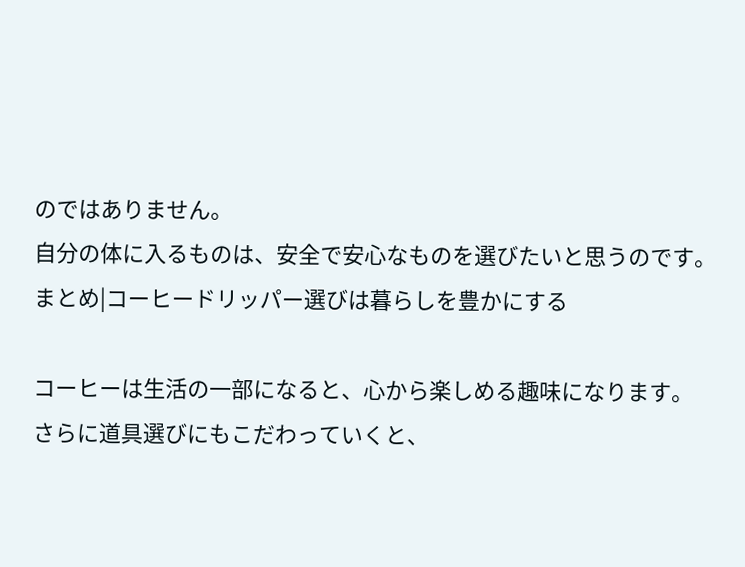のではありません。
自分の体に入るものは、安全で安心なものを選びたいと思うのです。
まとめ|コーヒードリッパー選びは暮らしを豊かにする

コーヒーは生活の一部になると、心から楽しめる趣味になります。
さらに道具選びにもこだわっていくと、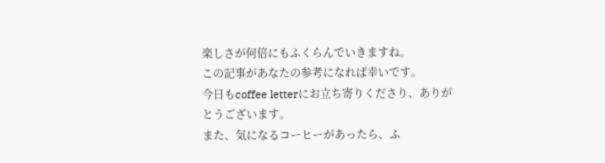楽しさが何倍にもふくらんでいきますね。
この記事があなたの参考になれば幸いです。
今日もcoffee letterにお立ち寄りくださり、ありがとうございます。
また、気になるコーヒーがあったら、ふ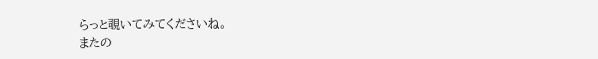らっと覗いてみてくださいね。
またの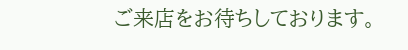ご来店をお待ちしております。